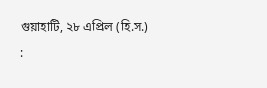গুয়াহাটি, ২৮ এপ্রিল (হি.স.) :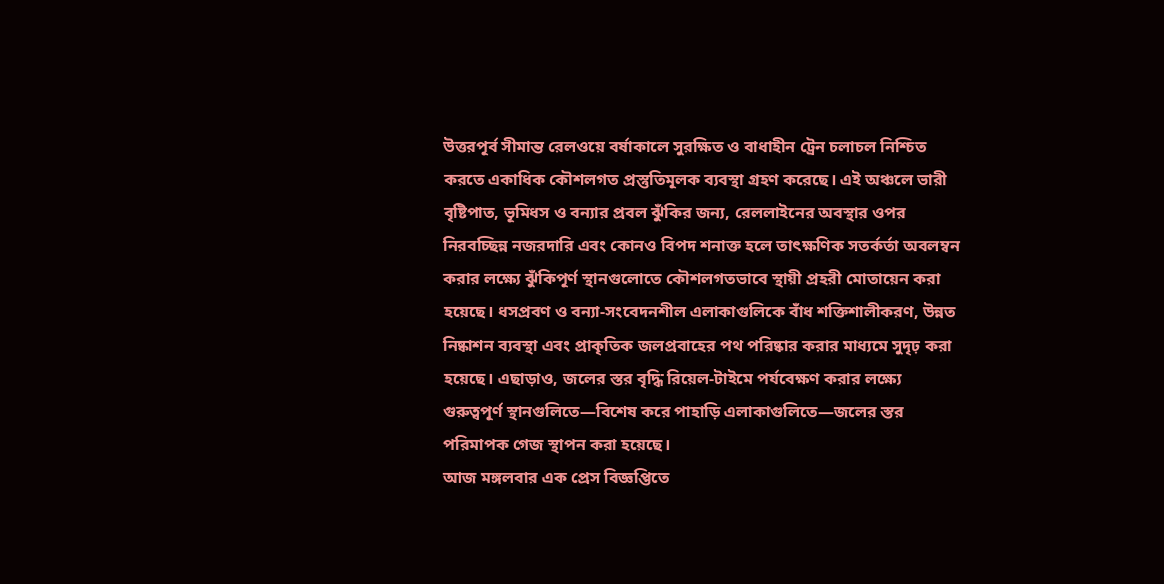উত্তরপূর্ব সীমান্ত রেলওয়ে বর্ষাকালে সুরক্ষিত ও বাধাহীন ট্রেন চলাচল নিশ্চিত করতে একাধিক কৌশলগত প্রস্তুতিমূলক ব্যবস্থা গ্রহণ করেছে। এই অঞ্চলে ভারী বৃষ্টিপাত, ভূমিধস ও বন্যার প্রবল ঝুঁকির জন্য, রেললাইনের অবস্থার ওপর নিরবচ্ছিন্ন নজরদারি এবং কোনও বিপদ শনাক্ত হলে তাৎক্ষণিক সতর্কর্তা অবলম্বন করার লক্ষ্যে ঝুঁকিপূর্ণ স্থানগুলোতে কৌশলগতভাবে স্থায়ী প্রহরী মোতায়েন করা হয়েছে। ধসপ্রবণ ও বন্যা-সংবেদনশীল এলাকাগুলিকে বাঁধ শক্তিশালীকরণ, উন্নত নিষ্কাশন ব্যবস্থা এবং প্রাকৃতিক জলপ্রবাহের পথ পরিষ্কার করার মাধ্যমে সুদৃঢ় করা হয়েছে। এছাড়াও, জলের স্তর বৃদ্ধি রিয়েল-টাইমে পর্যবেক্ষণ করার লক্ষ্যে গুরুত্বপূর্ণ স্থানগুলিতে—বিশেষ করে পাহাড়ি এলাকাগুলিতে—জলের স্তর পরিমাপক গেজ স্থাপন করা হয়েছে।
আজ মঙ্গলবার এক প্রেস বিজ্ঞপ্তিতে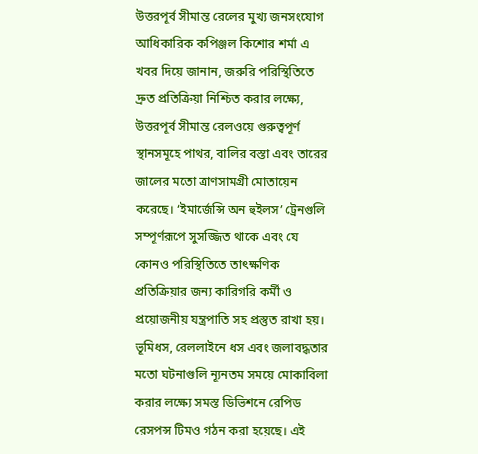উত্তরপূর্ব সীমান্ত রেলের মুখ্য জনসংযোগ আধিকারিক কপিঞ্জল কিশোর শর্মা এ খবর দিয়ে জানান, জরুরি পরিস্থিতিতে দ্রুত প্রতিক্রিয়া নিশ্চিত করার লক্ষ্যে, উত্তরপূর্ব সীমান্ত রেলওয়ে গুরুত্বপূর্ণ স্থানসমূহে পাথর, বালির বস্তা এবং তারের জালের মতো ত্রাণসামগ্রী মোতায়েন করেছে। ‘ইমার্জেন্সি অন হুইলস’ ট্রেনগুলি সম্পূর্ণরূপে সুসজ্জিত থাকে এবং যে কোনও পরিস্থিতিতে তাৎক্ষণিক প্রতিক্রিয়ার জন্য কারিগরি কর্মী ও প্রয়োজনীয় যন্ত্রপাতি সহ প্রস্তুত রাখা হয়। ভূমিধস, রেললাইনে ধস এবং জলাবদ্ধতার মতো ঘটনাগুলি ন্যূনতম সময়ে মোকাবিলা করার লক্ষ্যে সমস্ত ডিভিশনে রেপিড রেসপন্স টিমও গঠন করা হয়েছে। এই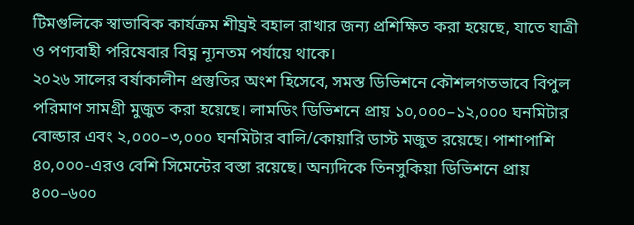টিমগুলিকে স্বাভাবিক কার্যক্রম শীঘ্রই বহাল রাখার জন্য প্রশিক্ষিত করা হয়েছে, যাতে যাত্রী ও পণ্যবাহী পরিষেবার বিঘ্ন ন্যূনতম পর্যায়ে থাকে।
২০২৬ সালের বর্ষাকালীন প্রস্তুতির অংশ হিসেবে, সমস্ত ডিভিশনে কৌশলগতভাবে বিপুল পরিমাণ সামগ্রী মুজুত করা হয়েছে। লামডিং ডিভিশনে প্রায় ১০,০০০–১২,০০০ ঘনমিটার বোল্ডার এবং ২,০০০–৩,০০০ ঘনমিটার বালি/কোয়ারি ডাস্ট মজুত রয়েছে। পাশাপাশি ৪০,০০০-এরও বেশি সিমেন্টের বস্তা রয়েছে। অন্যদিকে তিনসুকিয়া ডিভিশনে প্রায় ৪০০–৬০০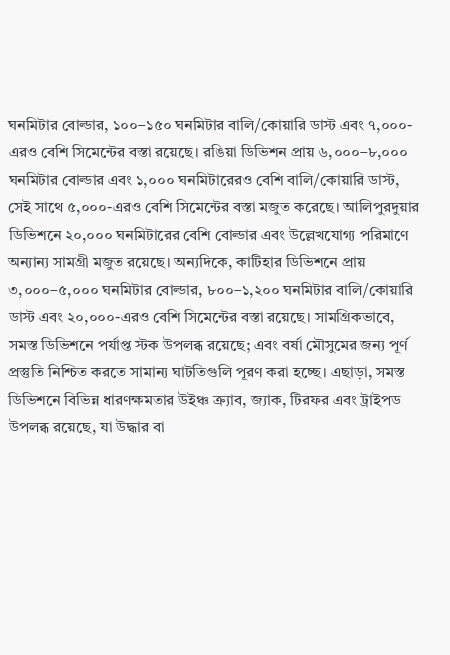ঘনমিটার বোল্ডার, ১০০–১৫০ ঘনমিটার বালি/কোয়ারি ডাস্ট এবং ৭,০০০-এরও বেশি সিমেন্টের বস্তা রয়েছে। রঙিয়া ডিভিশন প্রায় ৬,০০০–৮,০০০ ঘনমিটার বোল্ডার এবং ১,০০০ ঘনমিটারেরও বেশি বালি/কোয়ারি ডাস্ট, সেই সাথে ৫,০০০-এরও বেশি সিমেন্টের বস্তা মজুত করেছে। আলিপুরদুয়ার ডিভিশনে ২০,০০০ ঘনমিটারের বেশি বোল্ডার এবং উল্লেখযোগ্য পরিমাণে অন্যান্য সামগ্রী মজুত রয়েছে। অন্যদিকে, কাটিহার ডিভিশনে প্রায় ৩,০০০–৫,০০০ ঘনমিটার বোল্ডার, ৮০০–১,২০০ ঘনমিটার বালি/কোয়ারি ডাস্ট এবং ২০,০০০-এরও বেশি সিমেন্টের বস্তা রয়েছে। সামগ্রিকভাবে, সমস্ত ডিভিশনে পর্যাপ্ত স্টক উপলব্ধ রয়েছে; এবং বর্ষা মৌসুমের জন্য পূর্ণ প্রস্তুতি নিশ্চিত করতে সামান্য ঘাটতিগুলি পূরণ করা হচ্ছে। এছাড়া, সমস্ত ডিভিশনে বিভিন্ন ধারণক্ষমতার উইঞ্চ ক্র্যাব, জ্যাক, টিরফর এবং ট্রাইপড উপলব্ধ রয়েছে, যা উদ্ধার বা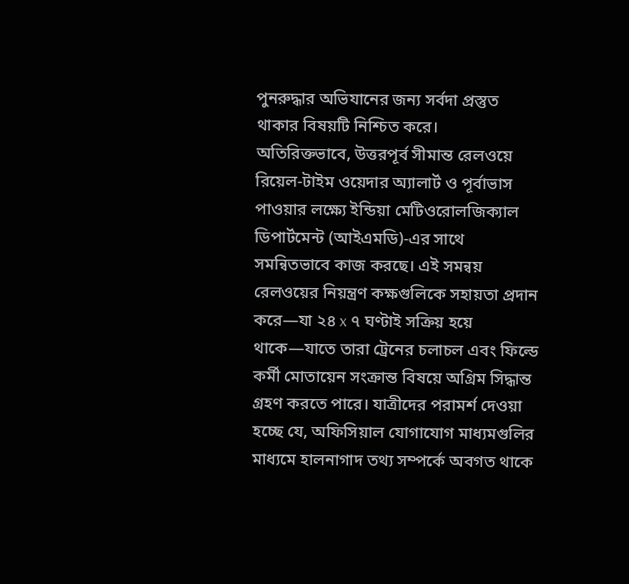পুনরুদ্ধার অভিযানের জন্য সর্বদা প্রস্তুত থাকার বিষয়টি নিশ্চিত করে।
অতিরিক্তভাবে, উত্তরপূর্ব সীমান্ত রেলওয়ে রিয়েল-টাইম ওয়েদার অ্যালার্ট ও পূর্বাভাস পাওয়ার লক্ষ্যে ইন্ডিয়া মেটিওরোলজিক্যাল ডিপার্টমেন্ট (আইএমডি)-এর সাথে সমন্বিতভাবে কাজ করছে। এই সমন্বয় রেলওয়ের নিয়ন্ত্রণ কক্ষগুলিকে সহায়তা প্রদান করে—যা ২৪ x ৭ ঘণ্টাই সক্রিয় হয়ে থাকে—যাতে তারা ট্রেনের চলাচল এবং ফিল্ডে কর্মী মোতায়েন সংক্রান্ত বিষয়ে অগ্রিম সিদ্ধান্ত গ্রহণ করতে পারে। যাত্রীদের পরামর্শ দেওয়া হচ্ছে যে, অফিসিয়াল যোগাযোগ মাধ্যমগুলির মাধ্যমে হালনাগাদ তথ্য সম্পর্কে অবগত থাকে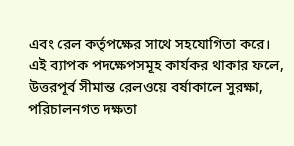এবং রেল কর্তৃপক্ষের সাথে সহযোগিতা করে। এই ব্যাপক পদক্ষেপসমূহ কার্যকর থাকার ফলে, উত্তরপূর্ব সীমান্ত রেলওয়ে বর্ষাকালে সুরক্ষা, পরিচালনগত দক্ষতা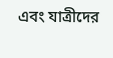এবং যাত্রীদের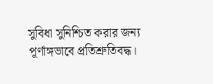সুবিধা সুনিশ্চিত করার জন্য পূর্ণাঙ্গভাবে প্রতিশ্রুতিবদ্ধ।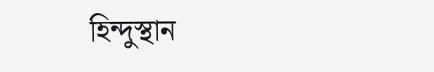হিন্দুস্থান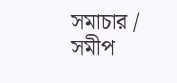সমাচার / সমীপ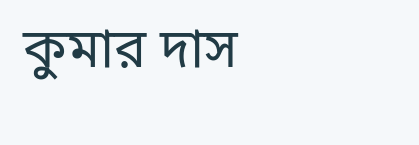কুমার দাস